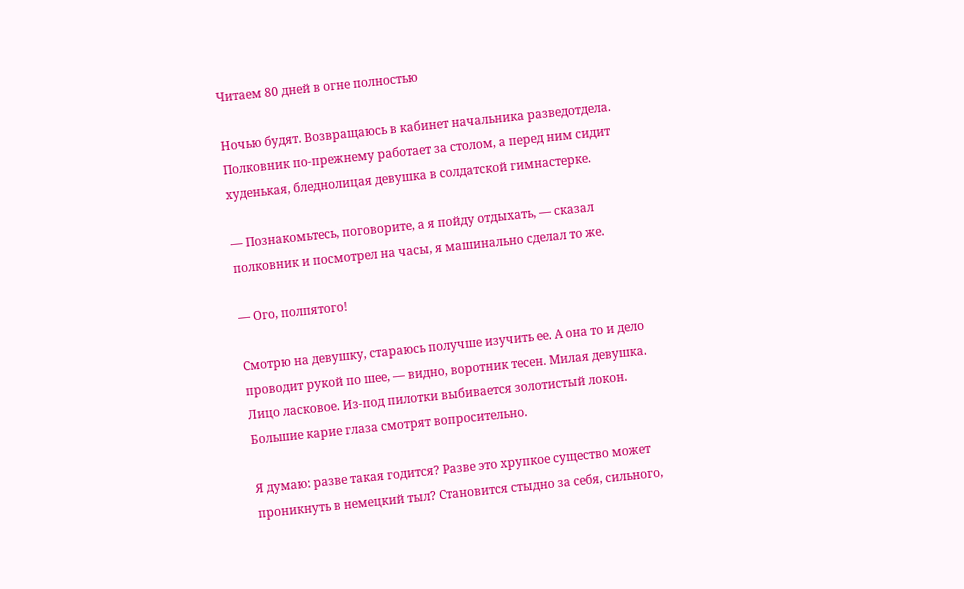Читаем 80 дней в огне полностью

Ночью будят. Возвращаюсь в кабинет начальника разведотдела. Полковник по-прежнему работает за столом, а перед ним сидит худенькая, бледнолицая девушка в солдатской гимнастерке.

— Познакомьтесь, поговорите, а я пойду отдыхать, — сказал полковник и посмотрел на часы, я машинально сделал то же.

— Ого, полпятого!

Смотрю на девушку, стараюсь получше изучить ее. А она то и дело проводит рукой по шее, — видно, воротник тесен. Милая девушка. Лицо ласковое. Из-под пилотки выбивается золотистый локон. Большие карие глаза смотрят вопросительно.

Я думаю: разве такая годится? Разве это хрупкое существо может проникнуть в немецкий тыл? Становится стыдно за себя, сильного,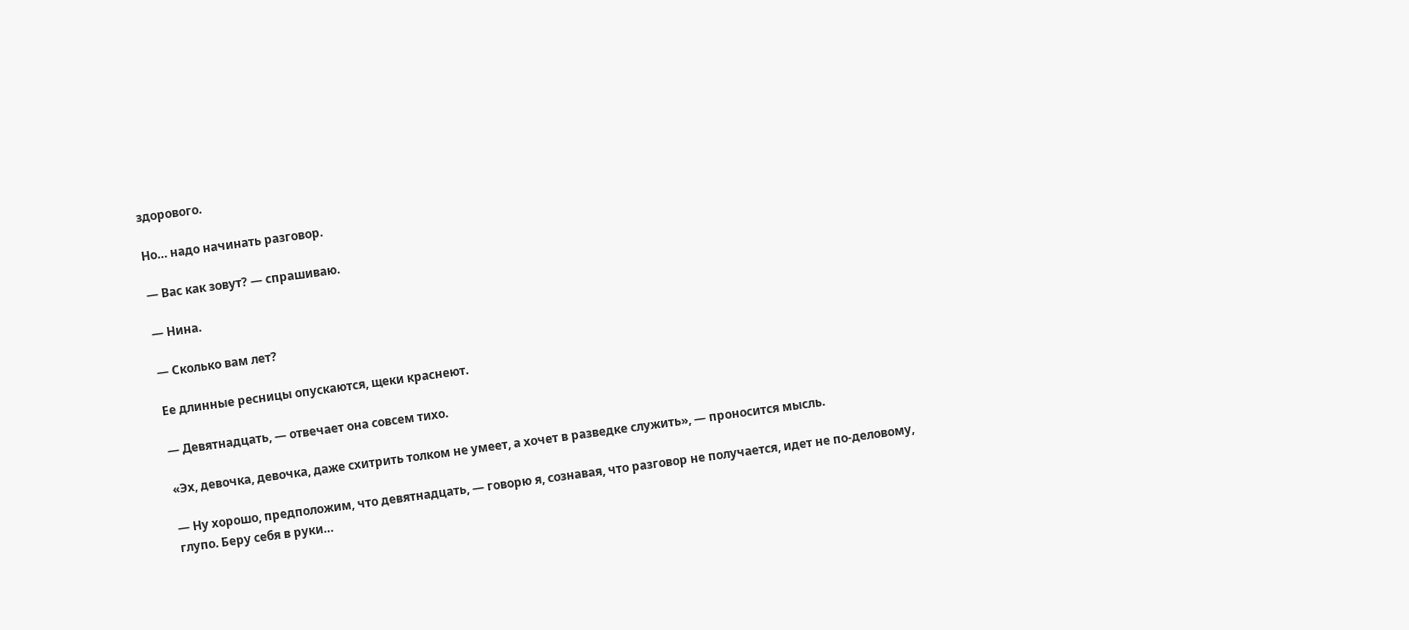здорового.

Но… надо начинать разговор.

— Вас как зовут? — спрашиваю.

— Нина.

— Сколько вам лет?

Ее длинные ресницы опускаются, щеки краснеют.

— Девятнадцать, — отвечает она совсем тихо.

«Эх, девочка, девочка, даже схитрить толком не умеет, а хочет в разведке служить», — проносится мысль.

— Ну хорошо, предположим, что девятнадцать, — говорю я, сознавая, что разговор не получается, идет не по-деловому, глупо. Беру себя в руки…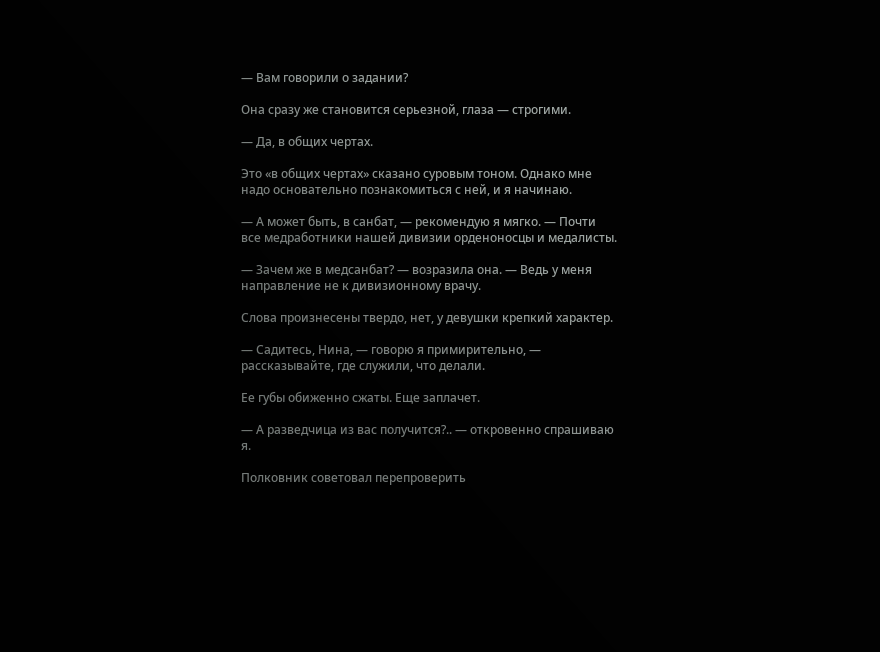— Вам говорили о задании?

Она сразу же становится серьезной, глаза — строгими.

— Да, в общих чертах.

Это «в общих чертах» сказано суровым тоном. Однако мне надо основательно познакомиться с ней, и я начинаю.

— А может быть, в санбат, — рекомендую я мягко. — Почти все медработники нашей дивизии орденоносцы и медалисты.

— Зачем же в медсанбат? — возразила она. — Ведь у меня направление не к дивизионному врачу.

Слова произнесены твердо, нет, у девушки крепкий характер.

— Садитесь, Нина, — говорю я примирительно, — рассказывайте, где служили, что делали.

Ее губы обиженно сжаты. Еще заплачет.

— А разведчица из вас получится?.. — откровенно спрашиваю я.

Полковник советовал перепроверить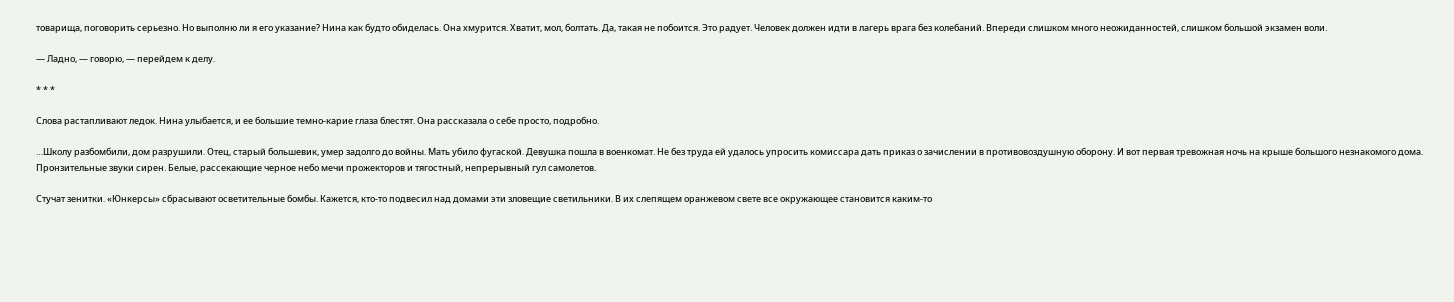товарища, поговорить серьезно. Но выполню ли я его указание? Нина как будто обиделась. Она хмурится. Хватит, мол, болтать. Да, такая не побоится. Это радует. Человек должен идти в лагерь врага без колебаний. Впереди слишком много неожиданностей, слишком большой экзамен воли.

— Ладно, — говорю, — перейдем к делу.

* * *

Слова растапливают ледок. Нина улыбается, и ее большие темно-карие глаза блестят. Она рассказала о себе просто, подробно.

…Школу разбомбили, дом разрушили. Отец, старый большевик, умер задолго до войны. Мать убило фугаской. Девушка пошла в военкомат. Не без труда ей удалось упросить комиссара дать приказ о зачислении в противовоздушную оборону. И вот первая тревожная ночь на крыше большого незнакомого дома. Пронзительные звуки сирен. Белые, рассекающие черное небо мечи прожекторов и тягостный, непрерывный гул самолетов.

Стучат зенитки. «Юнкерсы» сбрасывают осветительные бомбы. Кажется, кто-то подвесил над домами эти зловещие светильники. В их слепящем оранжевом свете все окружающее становится каким-то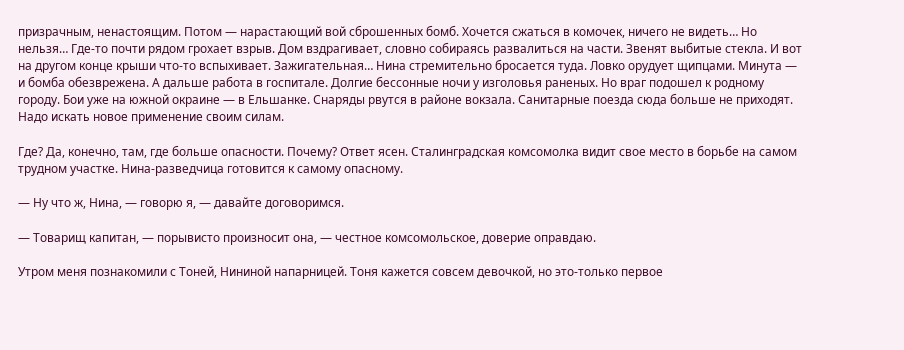призрачным, ненастоящим. Потом — нарастающий вой сброшенных бомб. Хочется сжаться в комочек, ничего не видеть… Но нельзя… Где-то почти рядом грохает взрыв. Дом вздрагивает, словно собираясь развалиться на части. Звенят выбитые стекла. И вот на другом конце крыши что-то вспыхивает. Зажигательная… Нина стремительно бросается туда. Ловко орудует щипцами. Минута — и бомба обезврежена. А дальше работа в госпитале. Долгие бессонные ночи у изголовья раненых. Но враг подошел к родному городу. Бои уже на южной окраине — в Ельшанке. Снаряды рвутся в районе вокзала. Санитарные поезда сюда больше не приходят. Надо искать новое применение своим силам.

Где? Да, конечно, там, где больше опасности. Почему? Ответ ясен. Сталинградская комсомолка видит свое место в борьбе на самом трудном участке. Нина-разведчица готовится к самому опасному.

— Ну что ж, Нина, — говорю я, — давайте договоримся.

— Товарищ капитан, — порывисто произносит она, — честное комсомольское, доверие оправдаю.

Утром меня познакомили с Тоней, Нининой напарницей. Тоня кажется совсем девочкой, но это-только первое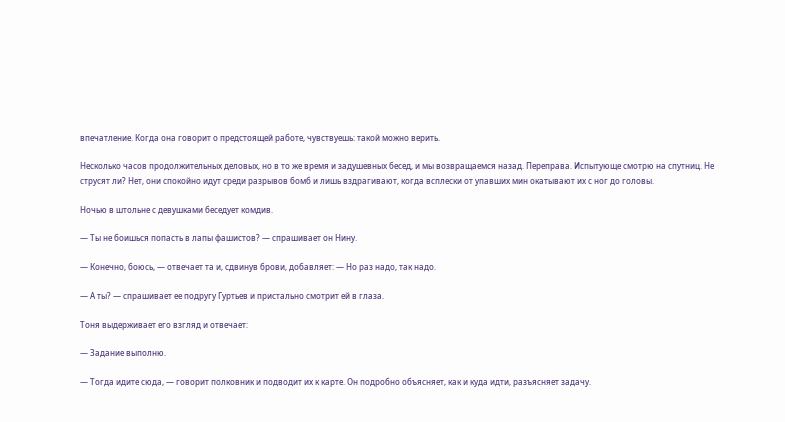впечатление. Когда она говорит о предстоящей работе, чувствуешь: такой можно верить.

Несколько часов продолжительных деловых, но в то же время и задушевных бесед, и мы возвращаемся назад. Переправа. Испытующе смотрю на спутниц. Не струсят ли? Нет, они спокойно идут среди разрывов бомб и лишь вздрагивают, когда всплески от упавших мин окатывают их с ног до головы.

Ночью в штольне с девушками беседует комдив.

— Ты не боишься попасть в лапы фашистов? — спрашивает он Нину.

— Конечно, боюсь, — отвечает та и, сдвинув брови, добавляет: — Но раз надо, так надо.

— А ты? — спрашивает ее подругу Гуртьев и пристально смотрит ей в глаза.

Тоня выдерживает его взгляд и отвечает:

— Задание выполню.

— Тогда идите сюда, — говорит полковник и подводит их к карте. Он подробно объясняет, как и куда идти, разъясняет задачу.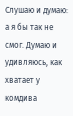Слушаю и думаю: а я бы так не смог. Думаю и удивляюсь, как хватает у комдива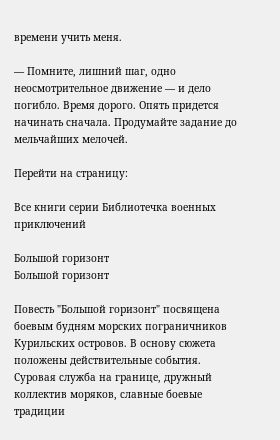времени учить меня.

— Помните, лишний шаг, одно неосмотрительное движение — и дело погибло. Время дорого. Опять придется начинать сначала. Продумайте задание до мельчайших мелочей.

Перейти на страницу:

Все книги серии Библиотечка военных приключений

Большой горизонт
Большой горизонт

Повесть "Большой горизонт" посвящена боевым будням морских пограничников Курильских островов. В основу сюжета положены действительные события. Суровая служба на границе, дружный коллектив моряков, славные боевые традиции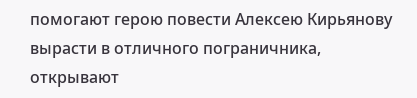помогают герою повести Алексею Кирьянову вырасти в отличного пограничника, открывают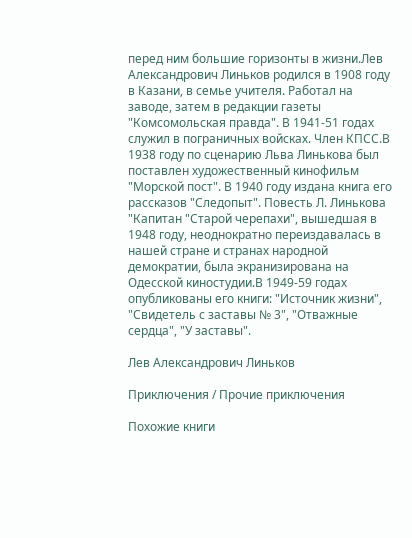перед ним большие горизонты в жизни.Лев Александрович Линьков родился в 1908 году в Казани, в семье учителя. Работал на заводе, затем в редакции газеты "Комсомольская правда". В 1941-51 годах служил в пограничных войсках. Член КПСС.В 1938 году по сценарию Льва Линькова был поставлен художественный кинофильм "Морской пост". В 1940 году издана книга его рассказов "Следопыт". Повесть Л. Линькова "Капитан "Старой черепахи", вышедшая в 1948 году, неоднократно переиздавалась в нашей стране и странах народной демократии, была экранизирована на Одесской киностудии.В 1949-59 годах опубликованы его книги: "Источник жизни", "Свидетель с заставы № 3", "Отважные сердца", "У заставы".

Лев Александрович Линьков

Приключения / Прочие приключения

Похожие книги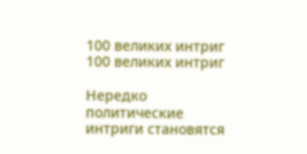100 великих интриг
100 великих интриг

Нередко политические интриги становятся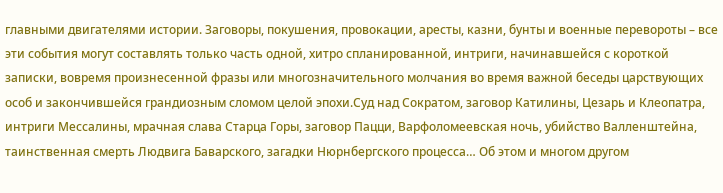главными двигателями истории. Заговоры, покушения, провокации, аресты, казни, бунты и военные перевороты – все эти события могут составлять только часть одной, хитро спланированной, интриги, начинавшейся с короткой записки, вовремя произнесенной фразы или многозначительного молчания во время важной беседы царствующих особ и закончившейся грандиозным сломом целой эпохи.Суд над Сократом, заговор Катилины, Цезарь и Клеопатра, интриги Мессалины, мрачная слава Старца Горы, заговор Пацци, Варфоломеевская ночь, убийство Валленштейна, таинственная смерть Людвига Баварского, загадки Нюрнбергского процесса… Об этом и многом другом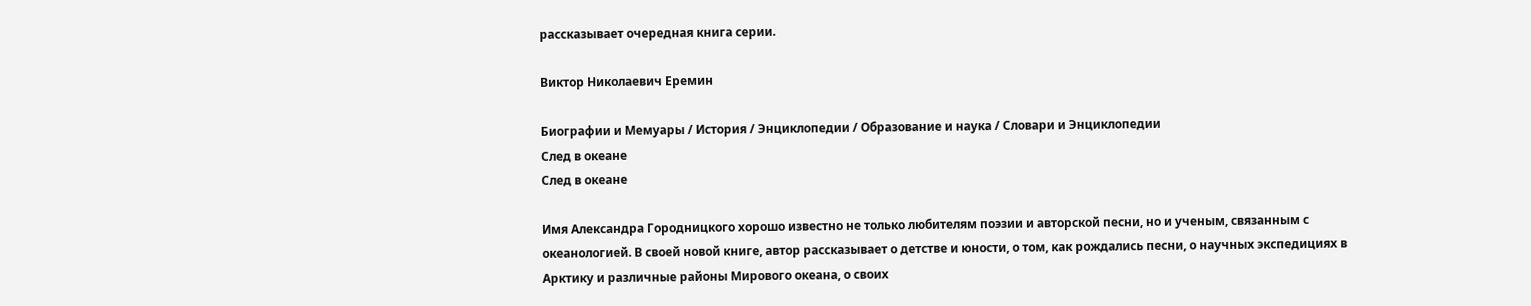рассказывает очередная книга серии.

Виктор Николаевич Еремин

Биографии и Мемуары / История / Энциклопедии / Образование и наука / Словари и Энциклопедии
След в океане
След в океане

Имя Александра Городницкого хорошо известно не только любителям поэзии и авторской песни, но и ученым, связанным с океанологией. В своей новой книге, автор рассказывает о детстве и юности, о том, как рождались песни, о научных экспедициях в Арктику и различные районы Мирового океана, о своих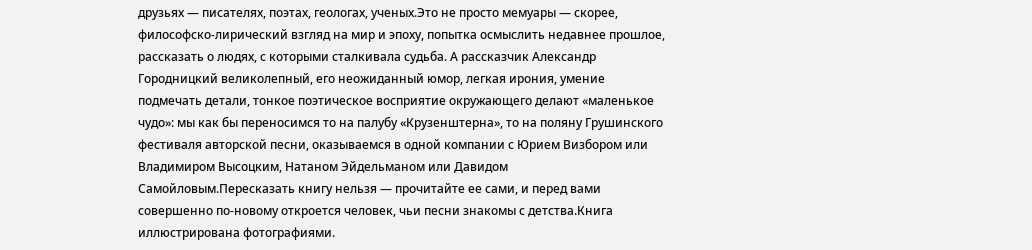друзьях — писателях, поэтах, геологах, ученых.Это не просто мемуары — скорее, философско-лирический взгляд на мир и эпоху, попытка осмыслить недавнее прошлое, рассказать о людях, с которыми сталкивала судьба. А рассказчик Александр Городницкий великолепный, его неожиданный юмор, легкая ирония, умение подмечать детали, тонкое поэтическое восприятие окружающего делают «маленькое чудо»: мы как бы переносимся то на палубу «Крузенштерна», то на поляну Грушинского фестиваля авторской песни, оказываемся в одной компании с Юрием Визбором или Владимиром Высоцким, Натаном Эйдельманом или Давидом Самойловым.Пересказать книгу нельзя — прочитайте ее сами, и перед вами совершенно по-новому откроется человек, чьи песни знакомы с детства.Книга иллюстрирована фотографиями.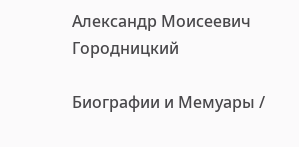Александр Моисеевич Городницкий

Биографии и Мемуары /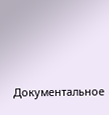Документальное